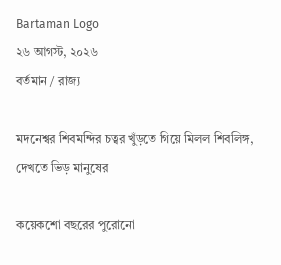Bartaman Logo
২৬ আগস্ট, ২০২৬
বর্তমান / রাজ্য

মদনেশ্বর শিবমন্দির চত্বর খুঁড়তে গিয়ে মিলল শিবলিঙ্গ, দেখতে ভিড় মানুষের

কয়েকশো বছরের পুরোনো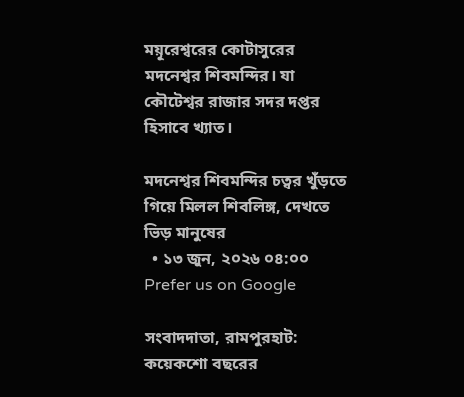ময়ূরেশ্বরের কোটাসুরের মদনেশ্বর শিবমন্দির। যা কৌটেশ্বর রাজার সদর দপ্তর হিসাবে খ্যাত।

মদনেশ্বর শিবমন্দির চত্বর খুঁড়তে গিয়ে মিলল শিবলিঙ্গ, দেখতে ভিড় মানুষের
  • ১৩ জুন, ২০২৬ ০৪:০০
Prefer us on Google

সংবাদদাতা, রামপুরহাট: কয়েকশো বছরের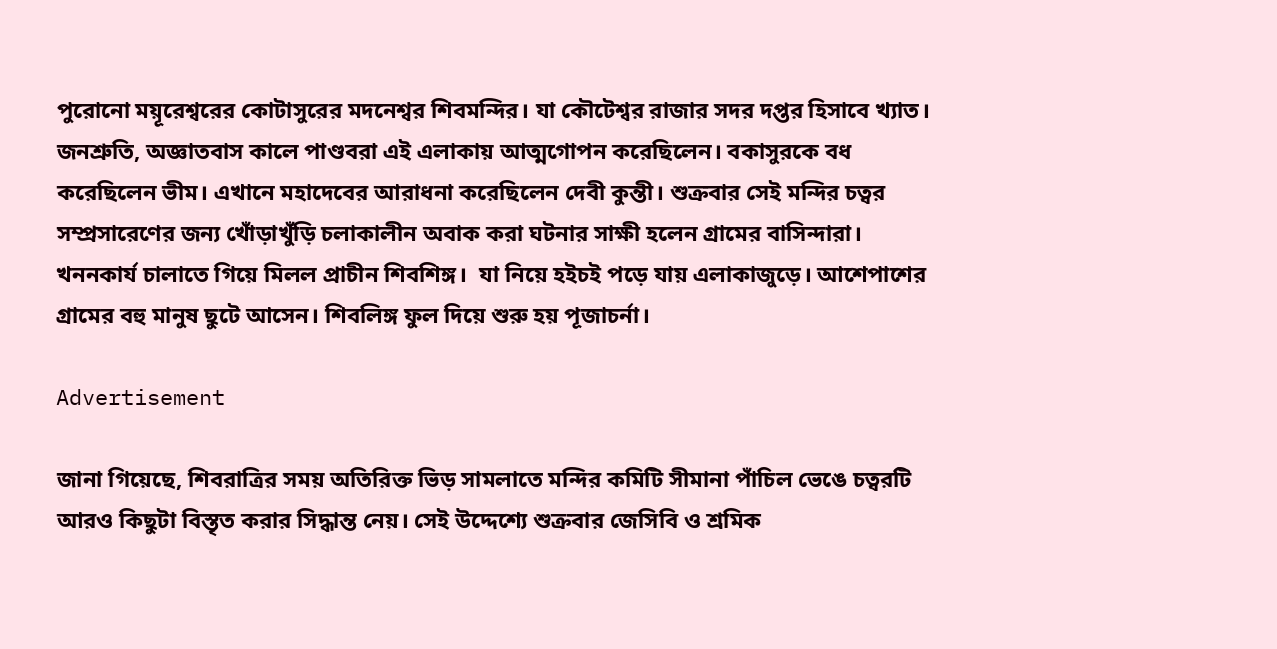পুরোনো ময়ূরেশ্বরের কোটাসুরের মদনেশ্বর শিবমন্দির। যা কৌটেশ্বর রাজার সদর দপ্তর হিসাবে খ্যাত। জনশ্রুতি, অজ্ঞাতবাস কালে পাণ্ডবরা এই এলাকায় আত্মগোপন করেছিলেন। বকাসুরকে বধ করেছিলেন ভীম। এখানে মহাদেবের আরাধনা করেছিলেন দেবী কুন্তী। শুক্রবার সেই মন্দির চত্বর সম্প্রসারেণের জন্য খোঁড়াখুঁড়ি চলাকালীন অবাক করা ঘটনার সাক্ষী হলেন গ্রামের বাসিন্দারা। খননকার্য চালাতে গিয়ে মিলল প্রাচীন শিবশিঙ্গ।  যা নিয়ে হইচই পড়ে যায় এলাকাজুড়ে। আশেপাশের গ্রামের বহু মানুষ ছুটে আসেন। শিবলিঙ্গ ফুল দিয়ে শুরু হয় পূজাচর্না।

Advertisement

জানা গিয়েছে, শিবরাত্রির সময় অতিরিক্ত ভিড় সামলাতে মন্দির কমিটি সীমানা পাঁচিল ভেঙে চত্বরটি আরও কিছুটা বিস্তৃত করার সিদ্ধান্ত নেয়। সেই উদ্দেশ্যে শুক্রবার জেসিবি ও শ্রমিক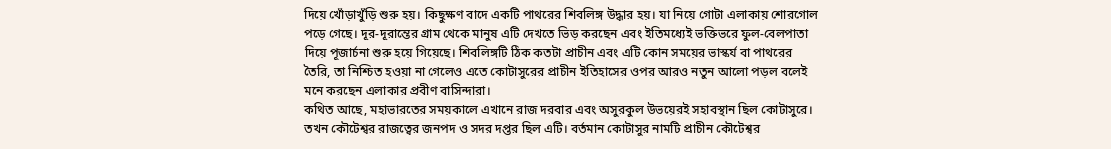দিয়ে খোঁড়াখুঁড়ি শুরু হয়। কিছুক্ষণ বাদে একটি পাথরের শিবলিঙ্গ উদ্ধার হয়। যা নিয়ে গোটা এলাকায় শোরগোল পড়ে গেছে। দূর-দূরান্তের গ্রাম থেকে মানুষ এটি দেখতে ভিড় করছেন এবং ইতিমধ্যেই ভক্তিভরে ফুল-বেলপাতা দিয়ে পূজার্চনা শুরু হয়ে গিয়েছে। শিবলিঙ্গটি ঠিক কতটা প্রাচীন এবং এটি কোন সময়ের ভাস্কর্য বা পাথরের তৈরি, তা নিশ্চিত হওয়া না গেলেও এতে কোটাসুরের প্রাচীন ইতিহাসের ওপর আরও নতুন আলো পড়ল বলেই মনে করছেন এলাকার প্রবীণ বাসিন্দারা।
কথিত আছে, মহাভারতের সময়কালে এখানে রাজ দরবার এবং অসুরকুল উভয়েরই সহাবস্থান ছিল কোটাসুরে। তখন কৌটেশ্বর রাজত্বের জনপদ ও সদর দপ্তর ছিল এটি। বর্তমান কোটাসুর নামটি প্রাচীন কৌটেশ্বর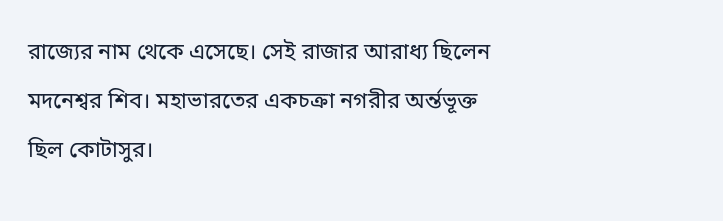রাজ্যের নাম থেকে এসেছে। সেই রাজার আরাধ্য ছিলেন মদনেশ্বর শিব। মহাভারতের একচক্রা নগরীর অর্ন্তভূক্ত ছিল কোটাসুর।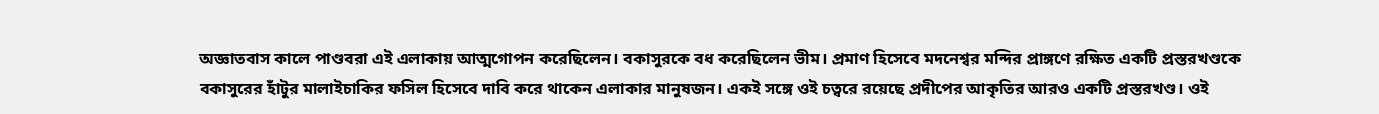অজ্ঞাতবাস কালে পাণ্ডবরা এই এলাকায় আত্মগোপন করেছিলেন। বকাসুরকে বধ করেছিলেন ভীম। প্রমাণ হিসেবে মদনেশ্বর মন্দির প্রাঙ্গণে রক্ষিত একটি প্রস্তরখণ্ডকে বকাসুরের হাঁটুর মালাইচাকির ফসিল হিসেবে দাবি করে থাকেন এলাকার মানুষজন। একই সঙ্গে ওই চত্বরে রয়েছে প্রদীপের আকৃতির আরও একটি প্রস্তরখণ্ড। ওই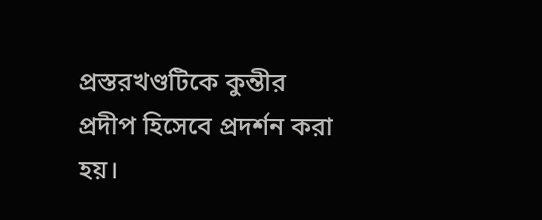প্রস্তরখণ্ডটিকে কুন্তীর প্রদীপ হিসেবে প্রদর্শন করা হয়।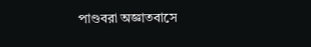পাণ্ডবরা অজ্ঞাতবাসে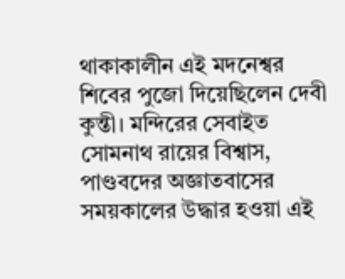থাকাকালীন এই মদনেশ্বর শিবের পুজো দিয়েছিলেন দেবী কুন্তী। মন্দিরের সেবাইত সোমনাথ রায়ের বিশ্বাস, পাণ্ডবদের অজ্ঞাতবাসের সময়কালের উদ্ধার হওয়া এই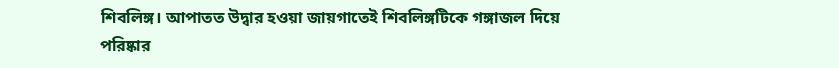শিবলিঙ্গ। আপাতত উদ্বার হওয়া জায়গাতেই শিবলিঙ্গটিকে গঙ্গাজল দিয়ে পরিষ্কার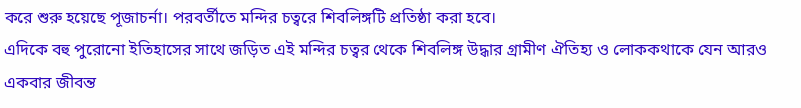করে শুরু হয়েছে পূজাচর্না। পরবর্তীতে মন্দির চত্বরে শিবলিঙ্গটি প্রতিষ্ঠা করা হবে।
এদিকে বহু পুরোনো ইতিহাসের সাথে জড়িত এই মন্দির চত্বর থেকে শিবলিঙ্গ উদ্ধার গ্রামীণ ঐতিহ্য ও লোককথাকে যেন আরও একবার জীবন্ত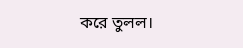করে তুলল।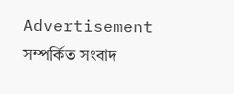Advertisement
সম্পর্কিত সংবাদ